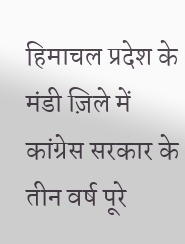हिमाचल प्रदेश के मंडी ज़िले में कांग्रेस सरकार के तीन वर्ष पूरे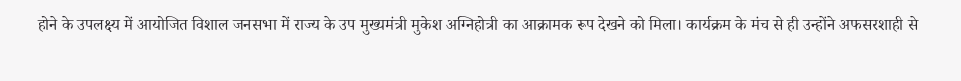होने के उपलक्ष्य में आयोजित विशाल जनसभा में राज्य के उप मुख्यमंत्री मुकेश अग्निहोत्री का आक्रामक रूप देखने को मिला। कार्यक्रम के मंच से ही उन्होंने अफसरशाही से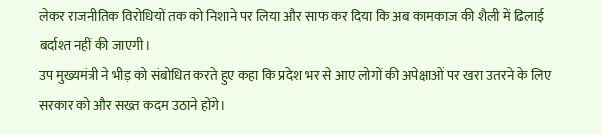लेकर राजनीतिक विरोधियों तक को निशाने पर लिया और साफ कर दिया कि अब कामकाज की शैली में ढिलाई बर्दाश्त नहीं की जाएगी।
उप मुख्यमंत्री ने भीड़ को संबोधित करते हुए कहा कि प्रदेश भर से आए लोगों की अपेक्षाओं पर खरा उतरने के लिए सरकार को और सख्त कदम उठाने होंगे।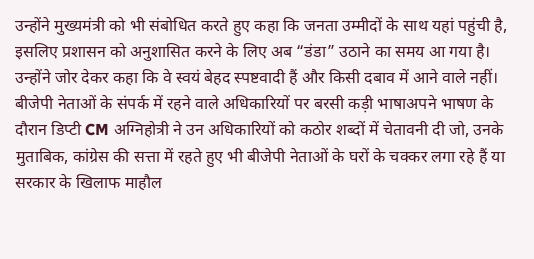उन्होंने मुख्यमंत्री को भी संबोधित करते हुए कहा कि जनता उम्मीदों के साथ यहां पहुंची है, इसलिए प्रशासन को अनुशासित करने के लिए अब “डंडा” उठाने का समय आ गया है। उन्होंने जोर देकर कहा कि वे स्वयं बेहद स्पष्टवादी हैं और किसी दबाव में आने वाले नहीं।
बीजेपी नेताओं के संपर्क में रहने वाले अधिकारियों पर बरसी कड़ी भाषाअपने भाषण के दौरान डिप्टी CM अग्निहोत्री ने उन अधिकारियों को कठोर शब्दों में चेतावनी दी जो, उनके मुताबिक, कांग्रेस की सत्ता में रहते हुए भी बीजेपी नेताओं के घरों के चक्कर लगा रहे हैं या सरकार के खिलाफ माहौल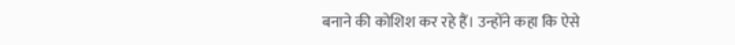बनाने की कोशिश कर रहे हैं। उन्होंने कहा कि ऐसे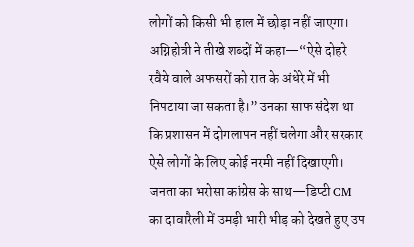लोगों को किसी भी हाल में छोड़ा नहीं जाएगा।
अग्निहोत्री ने तीखे शब्दों में कहा—“ऐसे दोहरे रवैये वाले अफसरों को रात के अंधेरे में भी निपटाया जा सकता है।” उनका साफ संदेश था कि प्रशासन में दोगलापन नहीं चलेगा और सरकार ऐसे लोगों के लिए कोई नरमी नहीं दिखाएगी।
जनता का भरोसा कांग्रेस के साथ—डिप्टी CM का दावारैली में उमड़ी भारी भीड़ को देखते हुए उप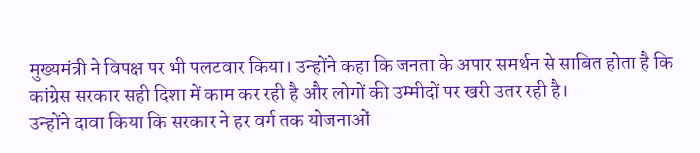मुख्यमंत्री ने विपक्ष पर भी पलटवार किया। उन्होंने कहा कि जनता के अपार समर्थन से साबित होता है कि कांग्रेस सरकार सही दिशा में काम कर रही है और लोगों की उम्मीदों पर खरी उतर रही है।
उन्होंने दावा किया कि सरकार ने हर वर्ग तक योजनाओं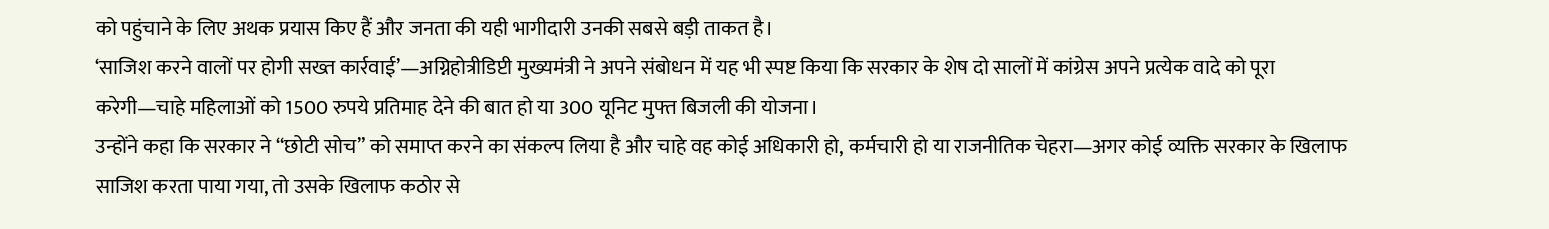को पहुंचाने के लिए अथक प्रयास किए हैं और जनता की यही भागीदारी उनकी सबसे बड़ी ताकत है।
‘साजिश करने वालों पर होगी सख्त कार्रवाई’—अग्निहोत्रीडिप्टी मुख्यमंत्री ने अपने संबोधन में यह भी स्पष्ट किया कि सरकार के शेष दो सालों में कांग्रेस अपने प्रत्येक वादे को पूरा करेगी—चाहे महिलाओं को 1500 रुपये प्रतिमाह देने की बात हो या 300 यूनिट मुफ्त बिजली की योजना।
उन्होंने कहा कि सरकार ने “छोटी सोच” को समाप्त करने का संकल्प लिया है और चाहे वह कोई अधिकारी हो, कर्मचारी हो या राजनीतिक चेहरा—अगर कोई व्यक्ति सरकार के खिलाफ साजिश करता पाया गया, तो उसके खिलाफ कठोर से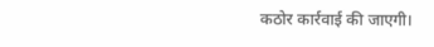कठोर कार्रवाई की जाएगी।